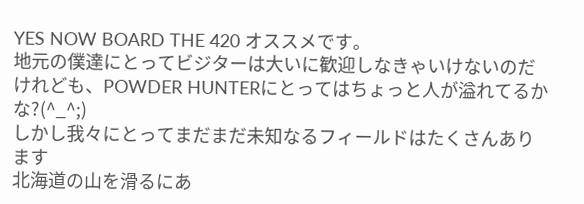YES NOW BOARD THE 420 オススメです。
地元の僕達にとってビジターは大いに歓迎しなきゃいけないのだけれども、POWDER HUNTERにとってはちょっと人が溢れてるかな?(^_^;)
しかし我々にとってまだまだ未知なるフィールドはたくさんあります
北海道の山を滑るにあ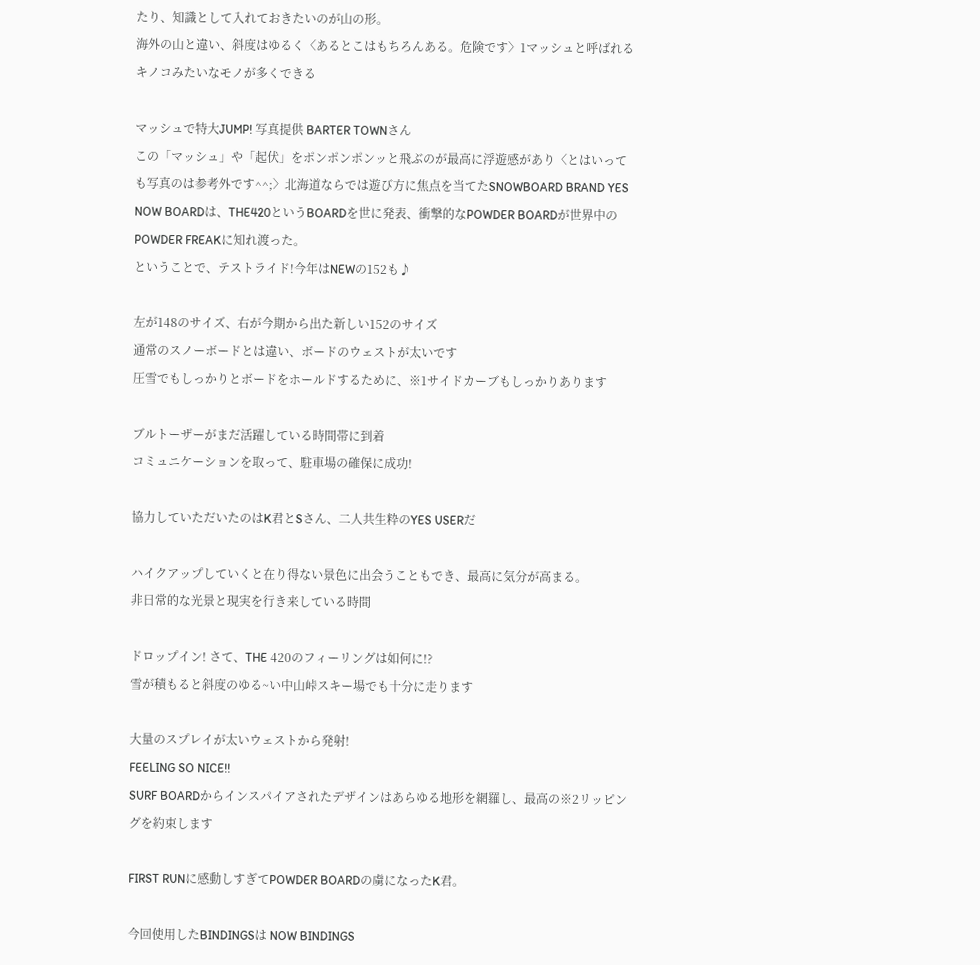たり、知識として入れておきたいのが山の形。
海外の山と違い、斜度はゆるく〈あるとこはもちろんある。危険です〉1マッシュと呼ばれるキノコみたいなモノが多くできる

マッシュで特大JUMP! 写真提供 BARTER TOWNさん
この「マッシュ」や「起伏」をポンポンポンッと飛ぶのが最高に浮遊感があり〈とはいっても写真のは参考外です^^;〉北海道ならでは遊び方に焦点を当てたSNOWBOARD BRAND YES NOW BOARDは、THE420というBOARDを世に発表、衝撃的なPOWDER BOARDが世界中のPOWDER FREAKに知れ渡った。
ということで、テストライド!今年はNEWの152も♪

左が148のサイズ、右が今期から出た新しい152のサイズ
通常のスノーボードとは違い、ボードのウェストが太いです
圧雪でもしっかりとボードをホールドするために、※1サイドカーブもしっかりあります

ブルトーザーがまだ活躍している時間帯に到着
コミュニケーションを取って、駐車場の確保に成功!

協力していただいたのはK君とSさん、二人共生粋のYES USERだ

ハイクアップしていくと在り得ない景色に出会うこともでき、最高に気分が高まる。
非日常的な光景と現実を行き来している時間

ドロップイン! さて、THE 420のフィーリングは如何に!?
雪が積もると斜度のゆる~い中山峠スキー場でも十分に走ります

大量のスプレイが太いウェストから発射!
FEELING SO NICE!!
SURF BOARDからインスパイアされたデザインはあらゆる地形を網羅し、最高の※2リッピングを約束します

FIRST RUNに感動しすぎてPOWDER BOARDの虜になったK君。

今回使用したBINDINGSは NOW BINDINGS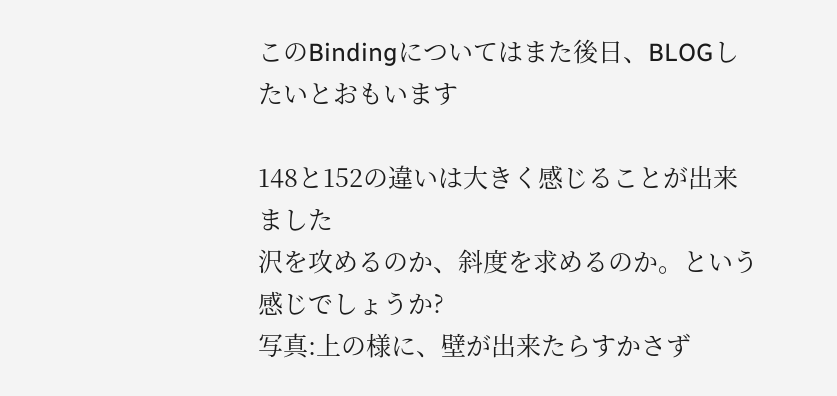このBindingについてはまた後日、BLOGしたいとおもいます

148と152の違いは大きく感じることが出来ました
沢を攻めるのか、斜度を求めるのか。という感じでしょうか?
写真:上の様に、壁が出来たらすかさず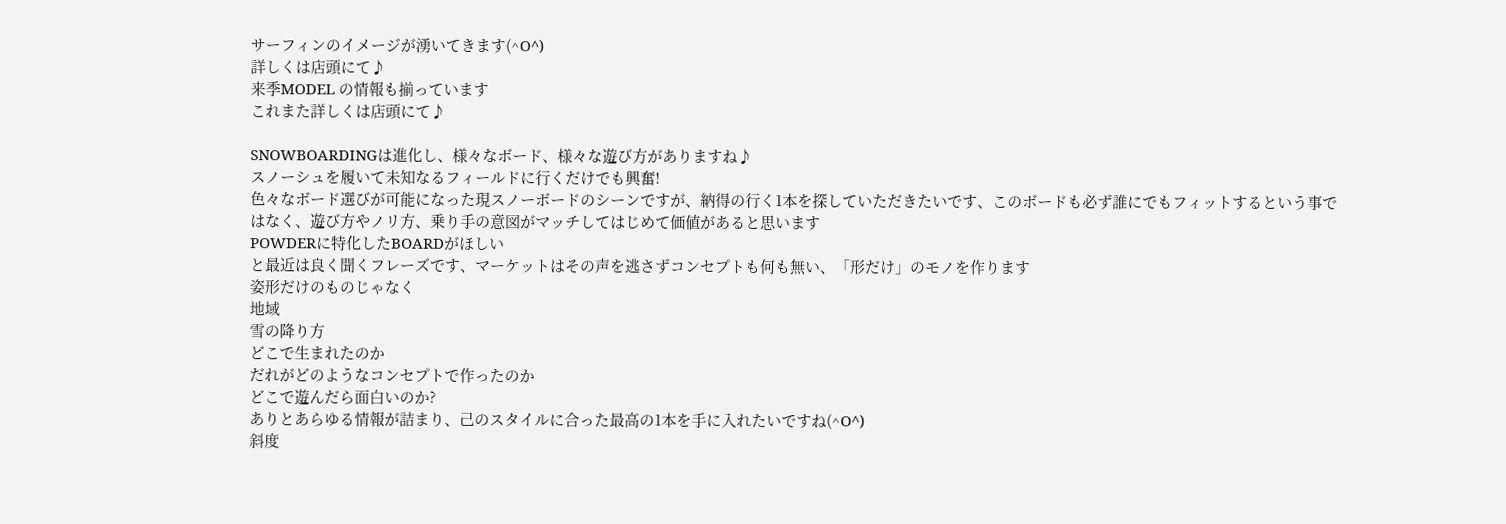サーフィンのイメージが湧いてきます(^O^)
詳しくは店頭にて♪
来季MODEL の情報も揃っています
これまた詳しくは店頭にて♪

SNOWBOARDINGは進化し、様々なボード、様々な遊び方がありますね♪
スノーシュを履いて未知なるフィールドに行くだけでも興奮!
色々なボード選びが可能になった現スノーボードのシーンですが、納得の行く1本を探していただきたいです、このボードも必ず誰にでもフィットするという事ではなく、遊び方やノリ方、乗り手の意図がマッチしてはじめて価値があると思います
POWDERに特化したBOARDがほしい
と最近は良く聞くフレーズです、マーケットはその声を逃さずコンセプトも何も無い、「形だけ」のモノを作ります
姿形だけのものじゃなく
地域
雪の降り方
どこで生まれたのか
だれがどのようなコンセプトで作ったのか
どこで遊んだら面白いのか?
ありとあらゆる情報が詰まり、己のスタイルに合った最高の1本を手に入れたいですね(^O^)
斜度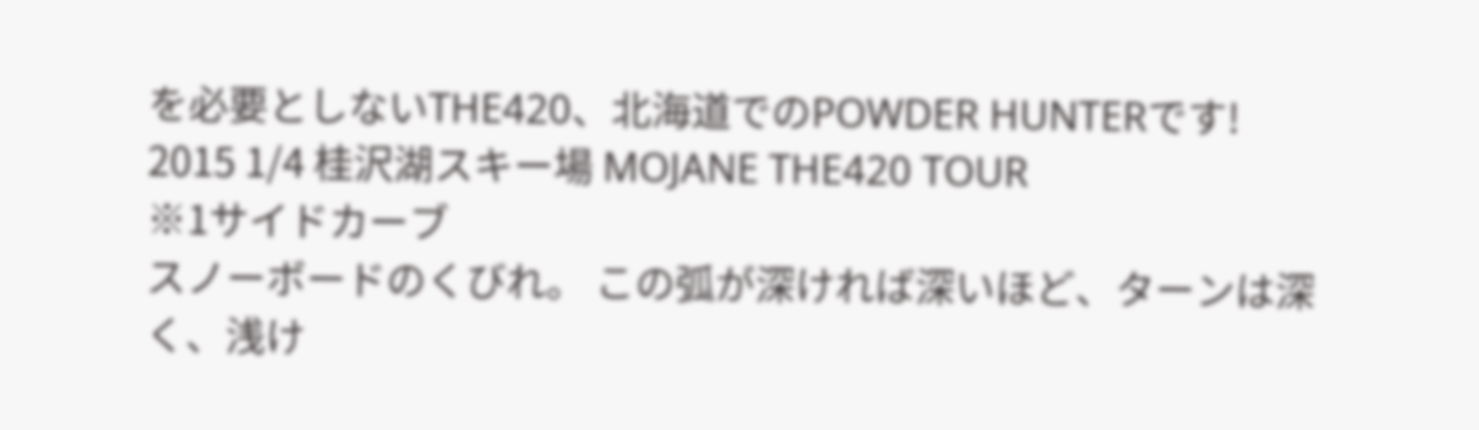を必要としないTHE420、北海道でのPOWDER HUNTERです!
2015 1/4 桂沢湖スキー場 MOJANE THE420 TOUR
※1サイドカーブ
スノーボードのくびれ。 この弧が深ければ深いほど、ターンは深く、浅け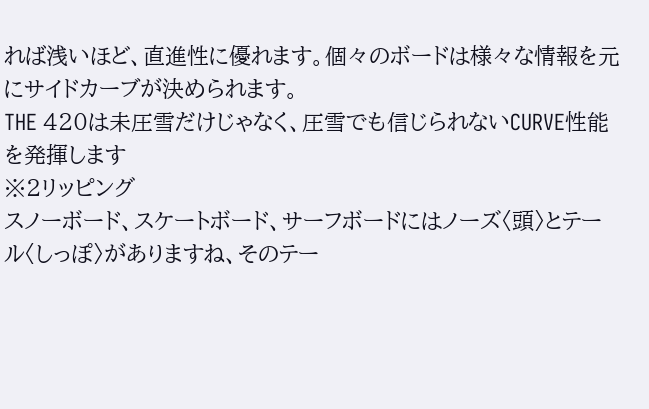れば浅いほど、直進性に優れます。個々のボードは様々な情報を元にサイドカーブが決められます。
THE 420は未圧雪だけじゃなく、圧雪でも信じられないCURVE性能を発揮します
※2リッピング
スノーボード、スケートボード、サーフボードにはノーズ〈頭〉とテール〈しっぽ〉がありますね、そのテー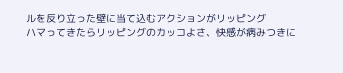ルを反り立った壁に当て込むアクションがリッピング
ハマってきたらリッピングのカッコよさ、快感が病みつきに